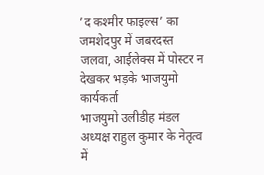’द कश्मीर फाइल्स’ का जमशेदपुर में जबरदस्त जलवा, आईलेक्स में पोस्टर न देखकर भड़के भाजयुमो कार्यकर्ता
भाजयुमो उलीडीह मंडल अध्यक्ष राहुल कुमार के नेतृत्व में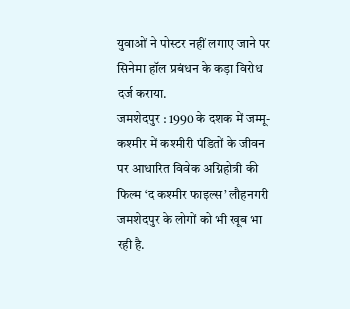युवाओं ने पोस्टर नहीं लगाए जाने पर सिनेमा हॉल प्रबंधन के कड़ा विरोध दर्ज कराया.
जमशेदपुर : 1990 के दशक में जम्मू-कश्मीर में कश्मीरी पंडितों के जीवन पर आधारित विवेक अग्निहोत्री की फिल्म ‘द कश्मीर फाइल्स’ लौहनगरी जमशेदपुर के लोगों को भी खूब भा रही है.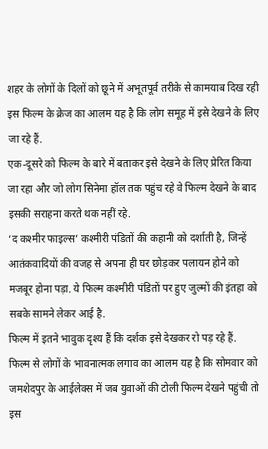शहर के लोगों के दिलों को छूने में अभूतपूर्व तरीके से कामयाब दिख रही इस फिल्म के क्रेज का आलम यह है कि लोग समूह में इसे देखने के लिए जा रहे हैं.
एक-दूसरे को फिल्म के बारे में बताकर इसे देखने के लिए प्रेरित किया जा रहा और जो लोग सिनेमा हॉल तक पहुंच रहे वे फिल्म देखने के बाद इसकी सराहना करते थक नहीं रहे.
‘द कश्मीर फाइल्स’ कश्मीरी पंडितों की कहानी को दर्शाती है, जिन्हें आतंकवादियों की वजह से अपना ही घर छोड़कर पलायन होने को मजबूर होना पड़ा. ये फिल्म कश्मीरी पंडितों पर हुए जुल्मों की इंतहा को सबके सामने लेकर आई है.
फिल्म में इतने भावुक दृश्य हैं कि दर्शक इसे देखकर रो पड़ रहे हैं.
फिल्म से लोगों के भावनात्मक लगाव का आलम यह है कि सोमवार को जमशेदपुर के आईलेक्स में जब युवाओं की टोली फिल्म देखने पहुंची तो इस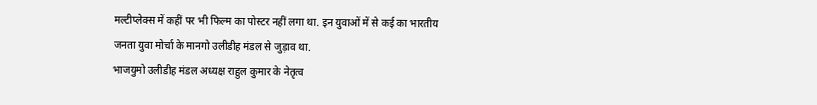मल्टीप्लेक्स में कहीं पर भी फिल्म का पोस्टर नहीं लगा था. इन युवाओं में से कई का भारतीय जनता युवा मोर्चा के मानगो उलीडीह मंडल से जुड़ाव था.
भाजयुमो उलीडीह मंडल अध्यक्ष राहुल कुमार के नेतृत्व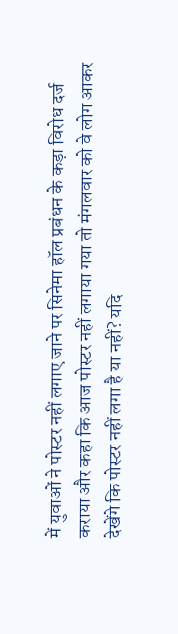में युवाओं ने पोस्टर नहीं लगाए जाने पर सिनेमा हॉल प्रबंधन के कड़ा विरोध दर्ज कराया और कहा कि आज पोस्टर नहीं लगाया गया तो मंगलवार को वे लोग आकर देखेंगे कि पोस्टर नहीं लगा है या नहीं? यदि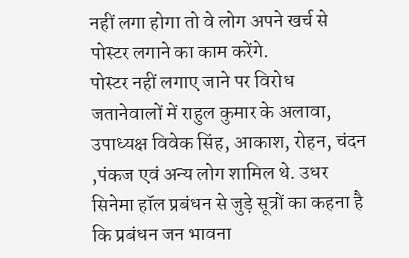नहीं लगा होगा तो वे लोग अपने खर्च से पोस्टर लगाने का काम करेंगे.
पोस्टर नहीं लगाए जाने पर विरोध जतानेवालों में राहुल कुमार के अलावा, उपाध्यक्ष विवेक सिंह, आकाश, रोहन, चंदन ,पंकज एवं अन्य लोग शामिल थे. उधर सिनेमा हॉल प्रबंधन से जुड़े सूत्रों का कहना है कि प्रबंधन जन भावना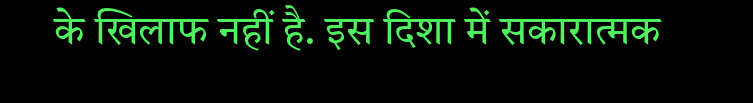के खिलाफ नहीं है. इस दिशा में सकारात्मक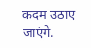कदम उठाए जाएंगे.